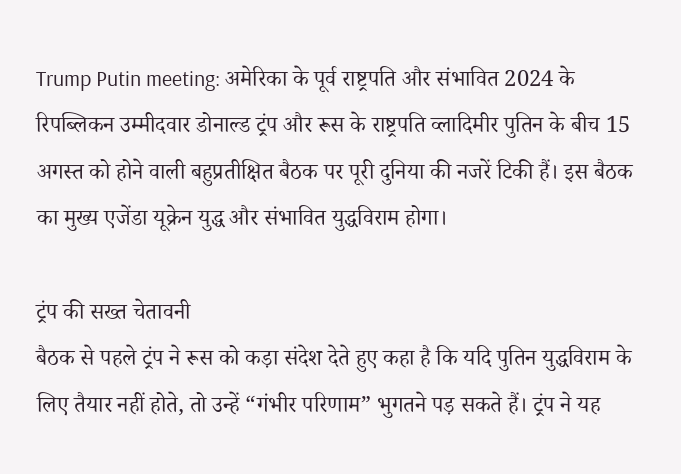Trump Putin meeting: अमेरिका के पूर्व राष्ट्रपति और संभावित 2024 के रिपब्लिकन उम्मीदवार डोनाल्ड ट्रंप और रूस के राष्ट्रपति व्लादिमीर पुतिन के बीच 15 अगस्त को होने वाली बहुप्रतीक्षित बैठक पर पूरी दुनिया की नजरें टिकी हैं। इस बैठक का मुख्य एजेंडा यूक्रेन युद्ध और संभावित युद्धविराम होगा।

ट्रंप की सख्त चेतावनी
बैठक से पहले ट्रंप ने रूस को कड़ा संदेश देते हुए कहा है कि यदि पुतिन युद्धविराम के लिए तैयार नहीं होते, तो उन्हें “गंभीर परिणाम” भुगतने पड़ सकते हैं। ट्रंप ने यह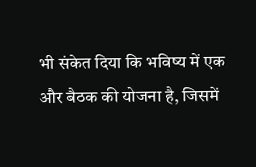भी संकेत दिया कि भविष्य में एक और बैठक की योजना है, जिसमें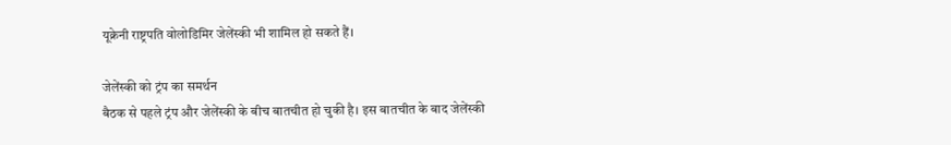यूक्रेनी राष्ट्रपति वोलोडिमिर जेलेंस्की भी शामिल हो सकते हैं।

जेलेंस्की को ट्रंप का समर्थन
बैठक से पहले ट्रंप और जेलेंस्की के बीच बातचीत हो चुकी है। इस बातचीत के बाद जेलेंस्की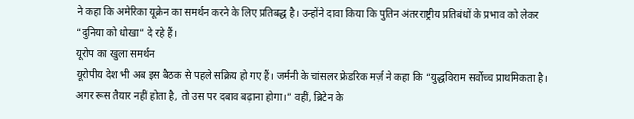ने कहा कि अमेरिका यूक्रेन का समर्थन करने के लिए प्रतिबद्ध है। उन्होंने दावा किया कि पुतिन अंतरराष्ट्रीय प्रतिबंधों के प्रभाव को लेकर “दुनिया को धोखा” दे रहे हैं।
यूरोप का खुला समर्थन
यूरोपीय देश भी अब इस बैठक से पहले सक्रिय हो गए हैं। जर्मनी के चांसलर फ्रेडरिक मर्ज़ ने कहा कि “युद्धविराम सर्वोच्च प्राथमिकता है। अगर रूस तैयार नहीं होता है, तो उस पर दबाव बढ़ाना होगा।” वहीं, ब्रिटेन के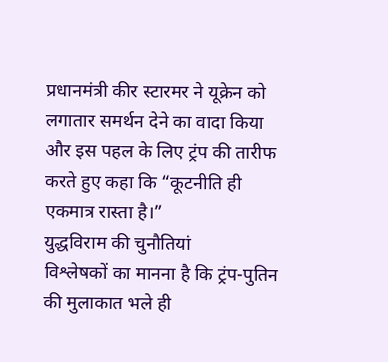प्रधानमंत्री कीर स्टारमर ने यूक्रेन को लगातार समर्थन देने का वादा किया और इस पहल के लिए ट्रंप की तारीफ करते हुए कहा कि “कूटनीति ही एकमात्र रास्ता है।”
युद्धविराम की चुनौतियां
विश्लेषकों का मानना है कि ट्रंप-पुतिन की मुलाकात भले ही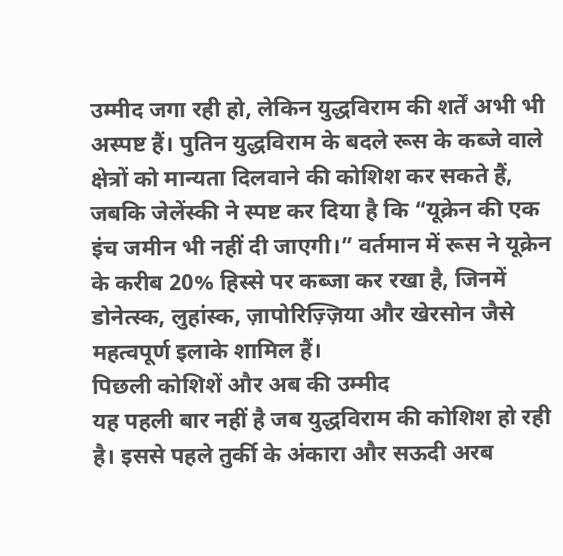उम्मीद जगा रही हो, लेकिन युद्धविराम की शर्तें अभी भी अस्पष्ट हैं। पुतिन युद्धविराम के बदले रूस के कब्जे वाले क्षेत्रों को मान्यता दिलवाने की कोशिश कर सकते हैं, जबकि जेलेंस्की ने स्पष्ट कर दिया है कि “यूक्रेन की एक इंच जमीन भी नहीं दी जाएगी।” वर्तमान में रूस ने यूक्रेन के करीब 20% हिस्से पर कब्जा कर रखा है, जिनमें डोनेत्स्क, लुहांस्क, ज़ापोरिज़्ज़िया और खेरसोन जैसे महत्वपूर्ण इलाके शामिल हैं।
पिछली कोशिशें और अब की उम्मीद
यह पहली बार नहीं है जब युद्धविराम की कोशिश हो रही है। इससे पहले तुर्की के अंकारा और सऊदी अरब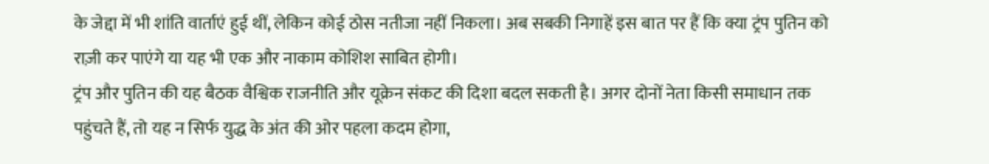के जेद्दा में भी शांति वार्ताएं हुई थीं, लेकिन कोई ठोस नतीजा नहीं निकला। अब सबकी निगाहें इस बात पर हैं कि क्या ट्रंप पुतिन को राज़ी कर पाएंगे या यह भी एक और नाकाम कोशिश साबित होगी।
ट्रंप और पुतिन की यह बैठक वैश्विक राजनीति और यूक्रेन संकट की दिशा बदल सकती है। अगर दोनों नेता किसी समाधान तक पहुंचते हैं, तो यह न सिर्फ युद्ध के अंत की ओर पहला कदम होगा,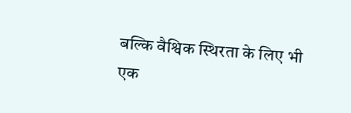बल्कि वैश्विक स्थिरता के लिए भी एक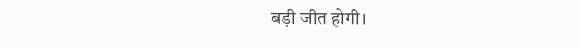बड़ी जीत होगी।